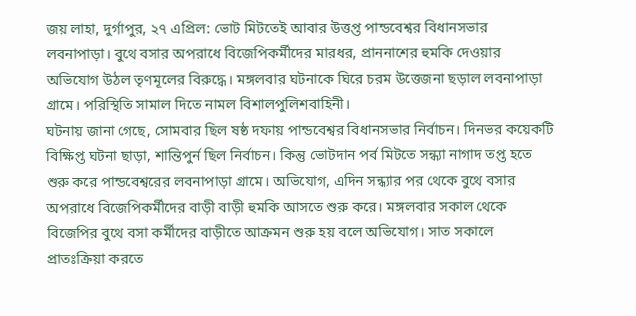জয় লাহা, দুর্গাপুর, ২৭ এপ্রিল: ভোট মিটতেই আবার উত্তপ্ত পান্ডবেশ্বর বিধানসভার লবনাপাড়া। বুথে বসার অপরাধে বিজেপিকর্মীদের মারধর, প্রাননাশের হুমকি দেওয়ার অভিযোগ উঠল তৃণমূলের বিরুদ্ধে। মঙ্গলবার ঘটনাকে ঘিরে চরম উত্তেজনা ছড়াল লবনাপাড়া গ্রামে। পরিস্থিতি সামাল দিতে নামল বিশালপুলিশবাহিনী।
ঘটনায় জানা গেছে, সোমবার ছিল ষষ্ঠ দফায় পান্ডবেশ্বর বিধানসভার নির্বাচন। দিনভর কয়েকটি বিক্ষিপ্ত ঘটনা ছাড়া, শান্তিপুর্ন ছিল নির্বাচন। কিন্তু ভোটদান পর্ব মিটতে সন্ধ্যা নাগাদ তপ্ত হতে শুরু করে পান্ডবেশ্বরের লবনাপাড়া গ্রামে। অভিযোগ, এদিন সন্ধ্যার পর থেকে বুথে বসার অপরাধে বিজেপিকর্মীদের বাড়ী বাড়ী হুমকি আসতে শুরু করে। মঙ্গলবার সকাল থেকে বিজেপির বুথে বসা কর্মীদের বাড়ীতে আক্রমন শুরু হয় বলে অভিযোগ। সাত সকালে প্রাতঃক্রিয়া করতে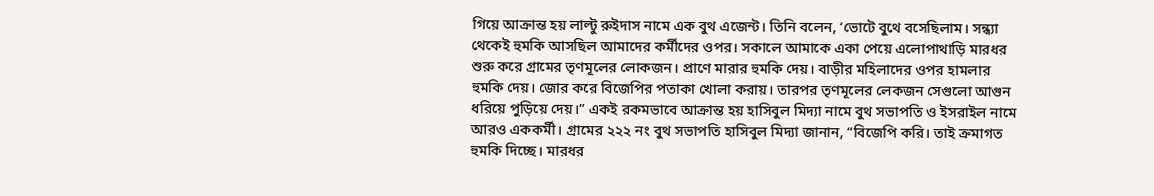গিয়ে আক্রান্ত হয় লাল্টু রুইদাস নামে এক বুথ এজেন্ট। তিনি বলেন, ‘ভোটে বুথে বসেছিলাম। সন্ধ্যা থেকেই হুমকি আসছিল আমাদের কর্মীদের ওপর। সকালে আমাকে একা পেয়ে এলোপাথাড়ি মারধর শুরু করে গ্রামের তৃণমূলের লোকজন। প্রাণে মারার হুমকি দেয়। বাড়ীর মহিলাদের ওপর হামলার হুমকি দেয়। জোর করে বিজেপির পতাকা খোলা করায়। তারপর তৃণমূলের লেকজন সেগুলো আগুন ধরিয়ে পুড়িয়ে দেয়।” একই রকমভাবে আক্রান্ত হয় হাসিবুল মিদ্যা নামে বুথ সভাপতি ও ইসরাইল নামে আরও এককর্মী। গ্রামের ২২২ নং বুথ সভাপতি হাসিবুল মিদ্যা জানান, “বিজেপি করি। তাই ক্রমাগত হুমকি দিচ্ছে। মারধর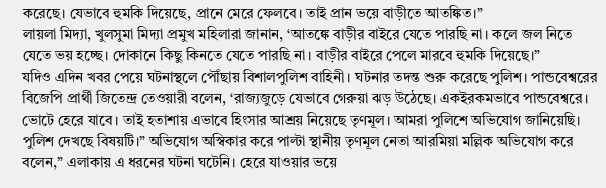করেছে। যেভাবে হুমকি দিয়েছে, প্রানে মেরে ফেলবে। তাই প্রান ভয়ে বাড়ীতে আতঙ্কিত।”
লায়লা মিদ্যা, খুলসুমা মিদ্যা প্রমুখ মহিলারা জানান, ‘আতঙ্কে বাড়ীর বাইরে যেতে পারছি না। কলে জল নিতে যেতে ভয় হচ্ছে। দোকানে কিছু কিনতে যেতে পারছি না। বাড়ীর বাইরে পেলে মারবে হুমকি দিয়েছে।”
যদিও এদিন খবর পেয়ে ঘটনাস্থলে পৌঁছায় বিশালপুলিশ বাহিনী। ঘটনার তদন্ত শুরু করেছে পুলিশ। পান্ডবেশ্বরের বিজেপি প্রার্থী জিতেন্দ্র তেওয়ারী বলেন, ‘রাজ্যজুড়ে যেভাবে গেরুয়া ঝড় উঠেছে। একইরকমভাবে পান্ডবেশ্বরে। ভোটে হেরে যাবে। তাই হতাশায় এভাবে হিংসার আশ্রয় নিয়েছে তৃণমূল। আমরা পুলিশে অভিযোগ জানিয়েছি। পুলিশ দেখছে বিষয়টি।” অভিযোগ অস্বিকার করে পাল্টা স্থানীয় তৃণমূল নেতা আরমিয়া মল্লিক অভিযোগ করে বলেন,” এলাকায় এ ধরনের ঘটনা ঘটেনি। হেরে যাওয়ার ভয়ে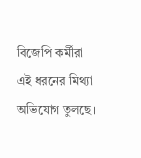বিজেপি কর্মীরা এই ধরনের মিথ্যা অভিযোগ তুলছে।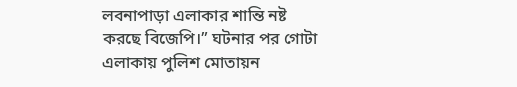লবনাপাড়া এলাকার শান্তি নষ্ট করছে বিজেপি।” ঘটনার পর গোটা এলাকায় পুলিশ মোতায়ন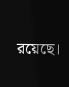রয়েছে।